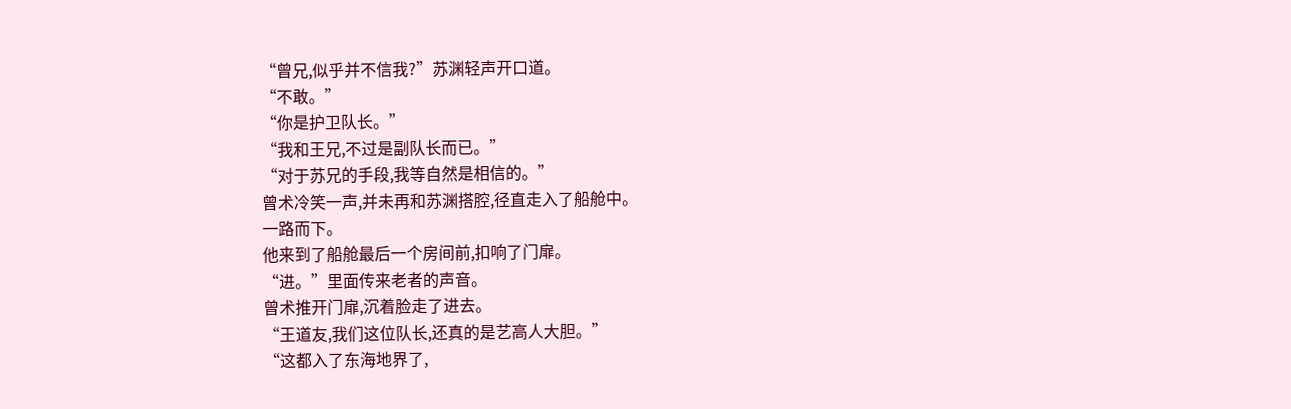“曾兄,似乎并不信我?”苏渊轻声开口道。
“不敢。”
“你是护卫队长。”
“我和王兄,不过是副队长而已。”
“对于苏兄的手段,我等自然是相信的。”
曾术冷笑一声,并未再和苏渊搭腔,径直走入了船舱中。
一路而下。
他来到了船舱最后一个房间前,扣响了门扉。
“进。”里面传来老者的声音。
曾术推开门扉,沉着脸走了进去。
“王道友,我们这位队长,还真的是艺高人大胆。”
“这都入了东海地界了,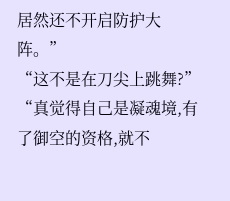居然还不开启防护大阵。”
“这不是在刀尖上跳舞?”
“真觉得自己是凝魂境,有了御空的资格,就不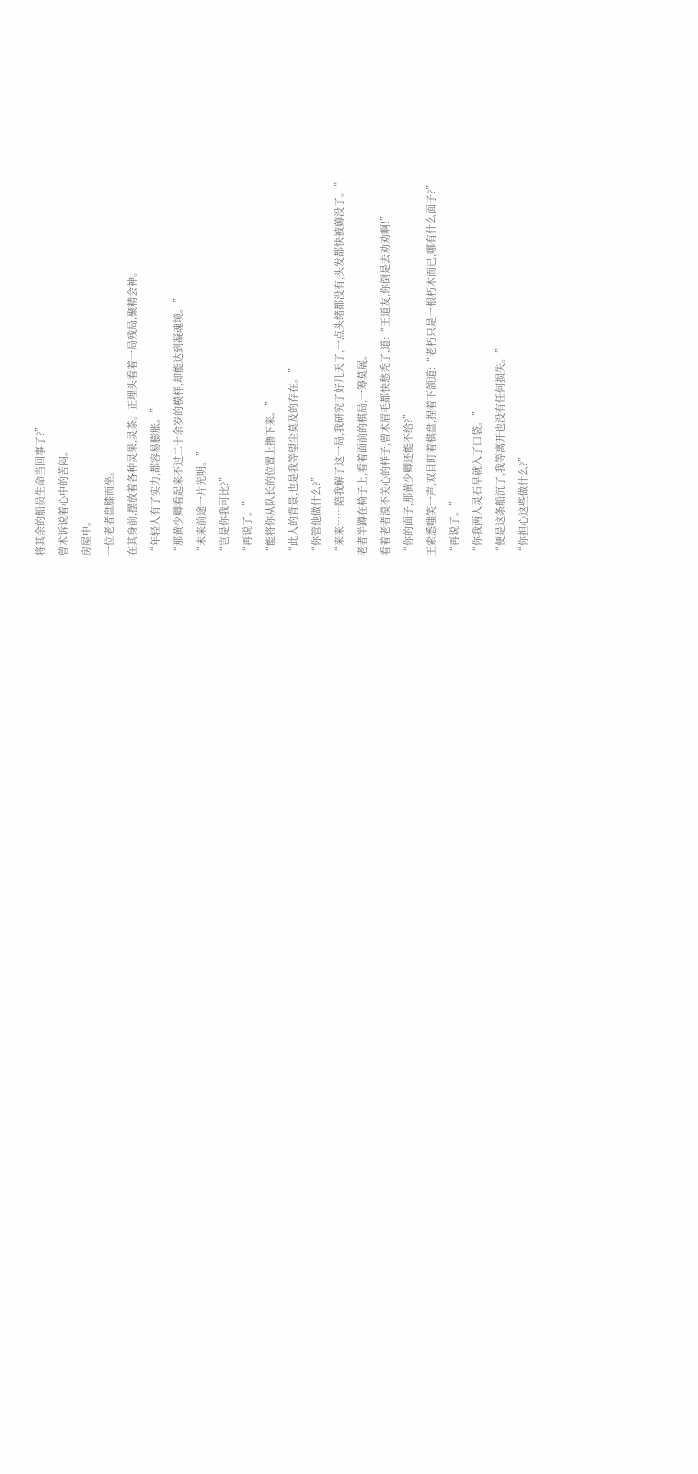将其余的船员生命当回事了?”
曾术诉说着心中的苦闷。
房屋中。
一位老者盘膝而坐。
在其身前,摆放着各种灵果,灵茶。正埋头看着一局残局,聚精会神。
“年轻人有了实力,都容易膨胀。”
“那黄少卿看起来不过二十余岁的模样,却能达到凝魂境。”
“未来前途一片光明。”
“岂是你我可比?”
“再说了。”
“能将你从队长的位置上撸下来。”
“此人的背景,也是我等望尘莫及的存在。”
“你管他做什么?”
“来来……陪我解了这一局,我研究了好几天了,一点头绪都没有,头发都快被薅没了。”
老者半蹲在椅子上,看着面前的棋局,一筹莫展。
看着老者漠不关心的样子,曾术眉毛都快愁秃了,道:“王道友,你倒是去劝劝啊!”
“你的面子,那黄少卿还能不给?”
王索悉嗤笑一声,双目盯着棋盘,捏着下颌道:“老朽只是一根朽木而已,哪有什么面子?”
“再说了。”
“你我两人灵石早就入了口袋。”
“便是这条船沉了,我等离开也没有任何损失。”
“你担心这些做什么?”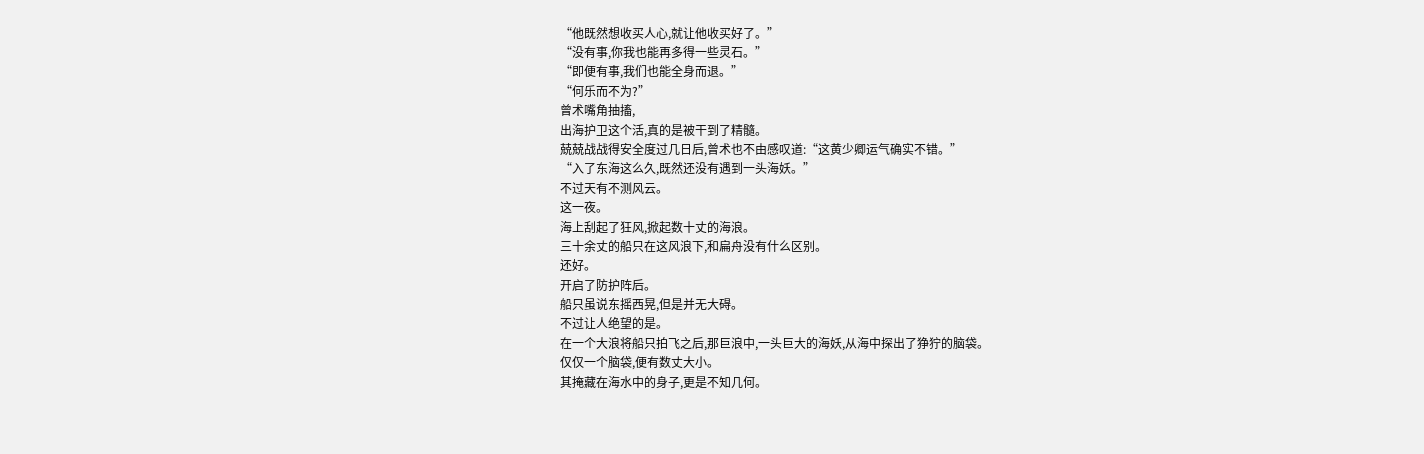“他既然想收买人心,就让他收买好了。”
“没有事,你我也能再多得一些灵石。”
“即便有事,我们也能全身而退。”
“何乐而不为?”
曾术嘴角抽搐,
出海护卫这个活,真的是被干到了精髓。
兢兢战战得安全度过几日后,曾术也不由感叹道:“这黄少卿运气确实不错。”
“入了东海这么久,既然还没有遇到一头海妖。”
不过天有不测风云。
这一夜。
海上刮起了狂风,掀起数十丈的海浪。
三十余丈的船只在这风浪下,和扁舟没有什么区别。
还好。
开启了防护阵后。
船只虽说东摇西晃,但是并无大碍。
不过让人绝望的是。
在一个大浪将船只拍飞之后,那巨浪中,一头巨大的海妖,从海中探出了狰狞的脑袋。
仅仅一个脑袋,便有数丈大小。
其掩藏在海水中的身子,更是不知几何。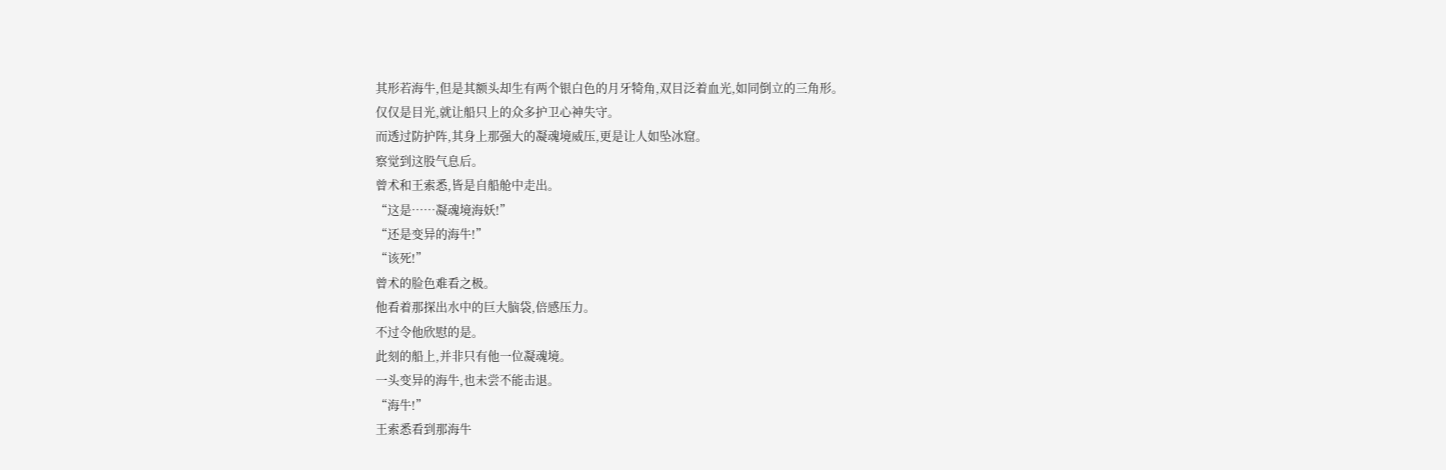其形若海牛,但是其额头却生有两个银白色的月牙犄角,双目泛着血光,如同倒立的三角形。
仅仅是目光,就让船只上的众多护卫心神失守。
而透过防护阵,其身上那强大的凝魂境威压,更是让人如坠冰窟。
察觉到这股气息后。
曾术和王索悉,皆是自船舱中走出。
“这是……凝魂境海妖!”
“还是变异的海牛!”
“该死!”
曾术的脸色难看之极。
他看着那探出水中的巨大脑袋,倍感压力。
不过令他欣慰的是。
此刻的船上,并非只有他一位凝魂境。
一头变异的海牛,也未尝不能击退。
“海牛!”
王索悉看到那海牛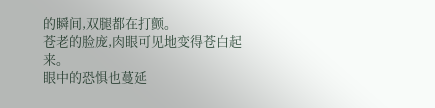的瞬间,双腿都在打颤。
苍老的脸庞,肉眼可见地变得苍白起来。
眼中的恐惧也蔓延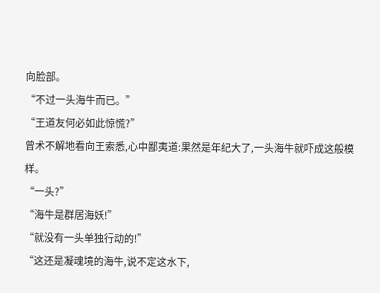向脸部。
“不过一头海牛而已。”
“王道友何必如此惊慌?”
曾术不解地看向王索悉,心中鄙夷道:果然是年纪大了,一头海牛就吓成这般模样。
“一头?”
“海牛是群居海妖!”
“就没有一头单独行动的!”
“这还是凝魂境的海牛,说不定这水下,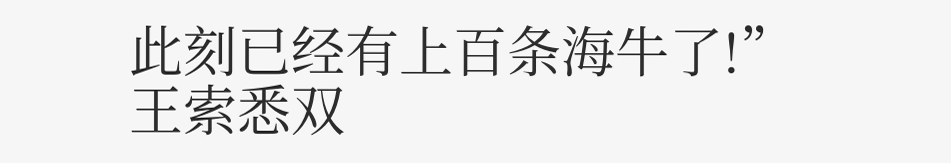此刻已经有上百条海牛了!”
王索悉双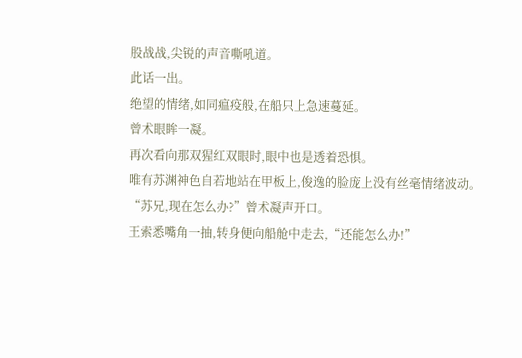股战战,尖锐的声音嘶吼道。
此话一出。
绝望的情绪,如同瘟疫般,在船只上急速蔓延。
曾术眼眸一凝。
再次看向那双猩红双眼时,眼中也是透着恐惧。
唯有苏渊神色自若地站在甲板上,俊逸的脸庞上没有丝毫情绪波动。
“苏兄,现在怎么办?”曾术凝声开口。
王索悉嘴角一抽,转身便向船舱中走去,“还能怎么办!”